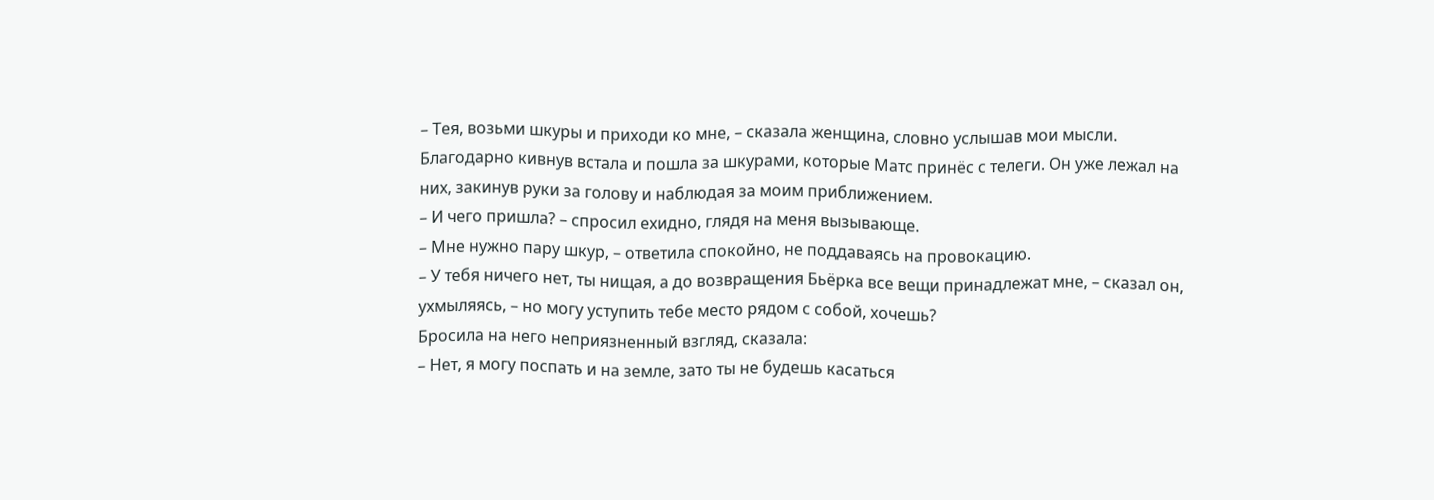– Тея, возьми шкуры и приходи ко мне, – сказала женщина, словно услышав мои мысли. Благодарно кивнув встала и пошла за шкурами, которые Матс принёс с телеги. Он уже лежал на них, закинув руки за голову и наблюдая за моим приближением.
– И чего пришла? – спросил ехидно, глядя на меня вызывающе.
– Мне нужно пару шкур, – ответила спокойно, не поддаваясь на провокацию.
– У тебя ничего нет, ты нищая, а до возвращения Бьёрка все вещи принадлежат мне, – сказал он, ухмыляясь, – но могу уступить тебе место рядом с собой, хочешь?
Бросила на него неприязненный взгляд, сказала:
– Нет, я могу поспать и на земле, зато ты не будешь касаться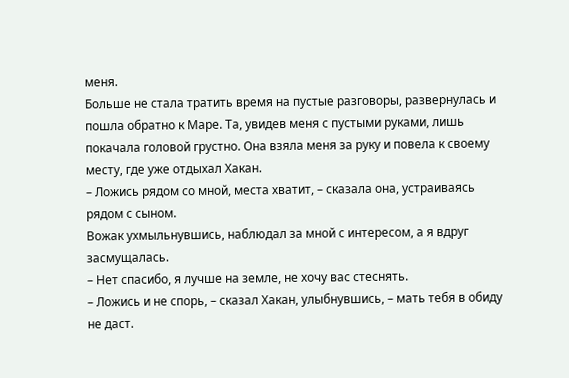меня.
Больше не стала тратить время на пустые разговоры, развернулась и пошла обратно к Маре. Та, увидев меня с пустыми руками, лишь покачала головой грустно. Она взяла меня за руку и повела к своему месту, где уже отдыхал Хакан.
– Ложись рядом со мной, места хватит, – сказала она, устраиваясь рядом с сыном.
Вожак ухмыльнувшись, наблюдал за мной с интересом, а я вдруг засмущалась.
– Нет спасибо, я лучше на земле, не хочу вас стеснять.
– Ложись и не спорь, – сказал Хакан, улыбнувшись, – мать тебя в обиду не даст.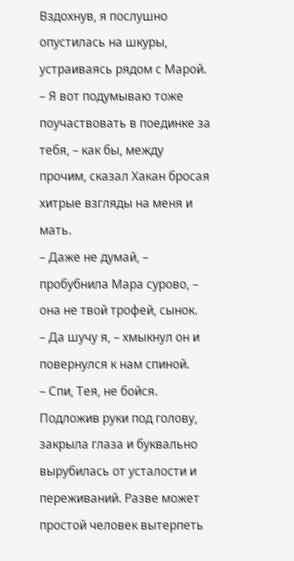Вздохнув, я послушно опустилась на шкуры, устраиваясь рядом с Марой.
– Я вот подумываю тоже поучаствовать в поединке за тебя, – как бы, между прочим, сказал Хакан бросая хитрые взгляды на меня и мать.
– Даже не думай, – пробубнила Мара сурово, – она не твой трофей, сынок.
– Да шучу я, – хмыкнул он и повернулся к нам спиной.
– Спи, Тея, не бойся.
Подложив руки под голову, закрыла глаза и буквально вырубилась от усталости и переживаний. Разве может простой человек вытерпеть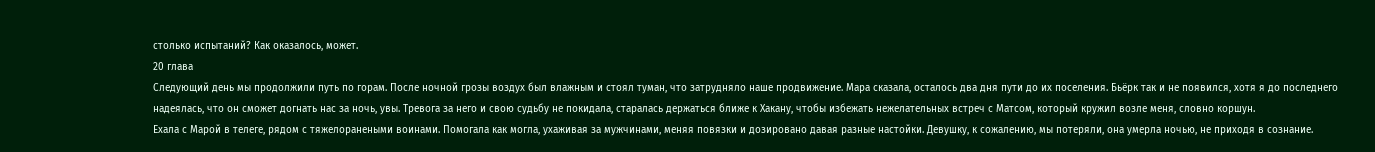столько испытаний? Как оказалось, может.
20 глава
Следующий день мы продолжили путь по горам. После ночной грозы воздух был влажным и стоял туман, что затрудняло наше продвижение. Мара сказала, осталось два дня пути до их поселения. Бьёрк так и не появился, хотя я до последнего надеялась, что он сможет догнать нас за ночь, увы. Тревога за него и свою судьбу не покидала, старалась держаться ближе к Хакану, чтобы избежать нежелательных встреч с Матсом, который кружил возле меня, словно коршун.
Ехала с Марой в телеге, рядом с тяжелоранеными воинами. Помогала как могла, ухаживая за мужчинами, меняя повязки и дозировано давая разные настойки. Девушку, к сожалению, мы потеряли, она умерла ночью, не приходя в сознание.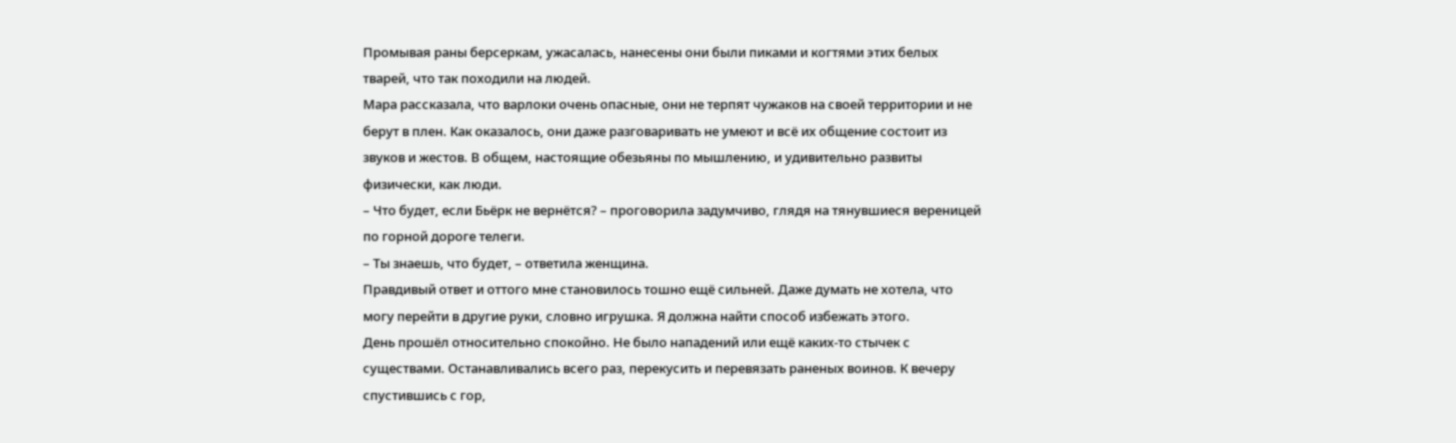Промывая раны берсеркам, ужасалась, нанесены они были пиками и когтями этих белых тварей, что так походили на людей.
Мара рассказала, что варлоки очень опасные, они не терпят чужаков на своей территории и не берут в плен. Как оказалось, они даже разговаривать не умеют и всё их общение состоит из звуков и жестов. В общем, настоящие обезьяны по мышлению, и удивительно развиты физически, как люди.
– Что будет, если Бьёрк не вернётся? – проговорила задумчиво, глядя на тянувшиеся вереницей по горной дороге телеги.
– Ты знаешь, что будет, – ответила женщина.
Правдивый ответ и оттого мне становилось тошно ещё сильней. Даже думать не хотела, что могу перейти в другие руки, словно игрушка. Я должна найти способ избежать этого.
День прошёл относительно спокойно. Не было нападений или ещё каких-то стычек с существами. Останавливались всего раз, перекусить и перевязать раненых воинов. К вечеру спустившись с гор,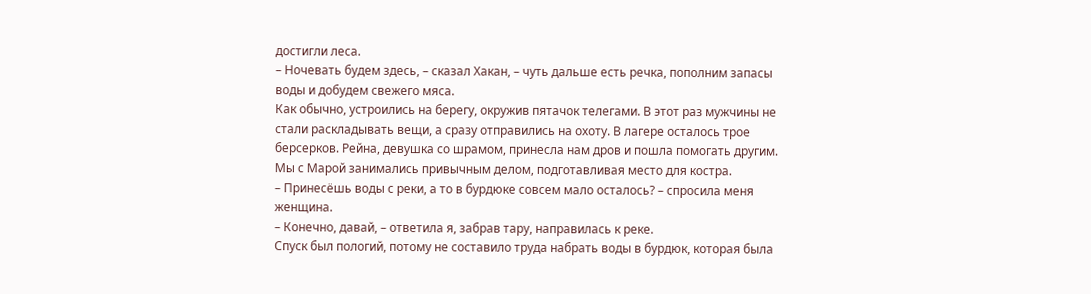достигли леса.
– Ночевать будем здесь, – сказал Хакан, – чуть дальше есть речка, пополним запасы воды и добудем свежего мяса.
Как обычно, устроились на берегу, окружив пятачок телегами. В этот раз мужчины не стали раскладывать вещи, а сразу отправились на охоту. В лагере осталось трое берсерков. Рейна, девушка со шрамом, принесла нам дров и пошла помогать другим. Мы с Марой занимались привычным делом, подготавливая место для костра.
– Принесёшь воды с реки, а то в бурдюке совсем мало осталось? – спросила меня женщина.
– Конечно, давай, – ответила я, забрав тару, направилась к реке.
Спуск был пологий, потому не составило труда набрать воды в бурдюк, которая была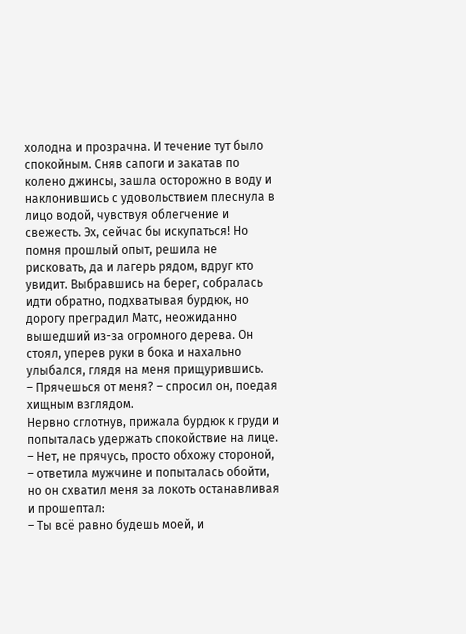холодна и прозрачна. И течение тут было спокойным. Сняв сапоги и закатав по колено джинсы, зашла осторожно в воду и наклонившись с удовольствием плеснула в лицо водой, чувствуя облегчение и свежесть. Эх, сейчас бы искупаться! Но помня прошлый опыт, решила не рисковать, да и лагерь рядом, вдруг кто увидит. Выбравшись на берег, собралась идти обратно, подхватывая бурдюк, но дорогу преградил Матс, неожиданно вышедший из-за огромного дерева. Он стоял, уперев руки в бока и нахально улыбался, глядя на меня прищурившись.
– Прячешься от меня? – спросил он, поедая хищным взглядом.
Нервно сглотнув, прижала бурдюк к груди и попыталась удержать спокойствие на лице.
– Нет, не прячусь, просто обхожу стороной, – ответила мужчине и попыталась обойти, но он схватил меня за локоть останавливая и прошептал:
– Ты всё равно будешь моей, и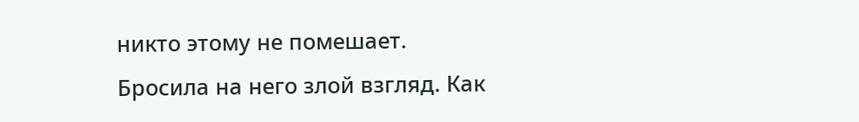никто этому не помешает.
Бросила на него злой взгляд. Как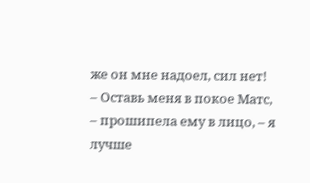же он мне надоел, сил нет!
– Оставь меня в покое Матс, – прошипела ему в лицо, – я лучше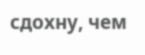сдохну, чем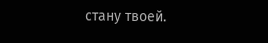стану твоей.